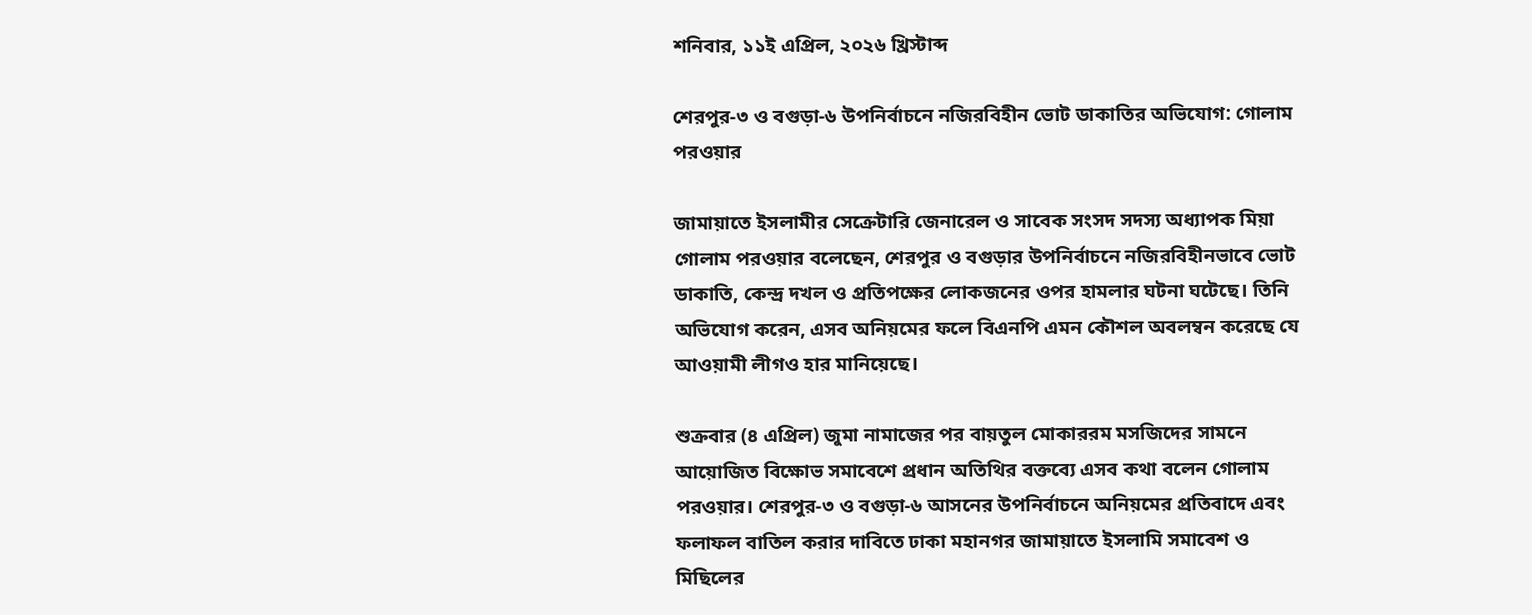শনিবার, ১১ই এপ্রিল, ২০২৬ খ্রিস্টাব্দ

শেরপুর-৩ ও বগুড়া-৬ উপনির্বাচনে নজিরবিহীন ভোট ডাকাতির অভিযোগ: গোলাম পরওয়ার

জামায়াতে ইসলামীর সেক্রেটারি জেনারেল ও সাবেক সংসদ সদস্য অধ্যাপক মিয়া গোলাম পরওয়ার বলেছেন, শেরপুর ও বগুড়ার উপনির্বাচনে নজিরবিহীনভাবে ভোট ডাকাতি, কেন্দ্র দখল ও প্রতিপক্ষের লোকজনের ওপর হামলার ঘটনা ঘটেছে। তিনি অভিযোগ করেন, এসব অনিয়মের ফলে বিএনপি এমন কৌশল অবলম্বন করেছে যে আওয়ামী লীগও হার মানিয়েছে।

শুক্রবার (৪ এপ্রিল) জুমা নামাজের পর বায়তুল মোকাররম মসজিদের সামনে আয়োজিত বিক্ষোভ সমাবেশে প্রধান অতিথির বক্তব্যে এসব কথা বলেন গোলাম পরওয়ার। শেরপুর-৩ ও বগুড়া-৬ আসনের উপনির্বাচনে অনিয়মের প্রতিবাদে এবং ফলাফল বাতিল করার দাবিতে ঢাকা মহানগর জামায়াতে ইসলামি সমাবেশ ও মিছিলের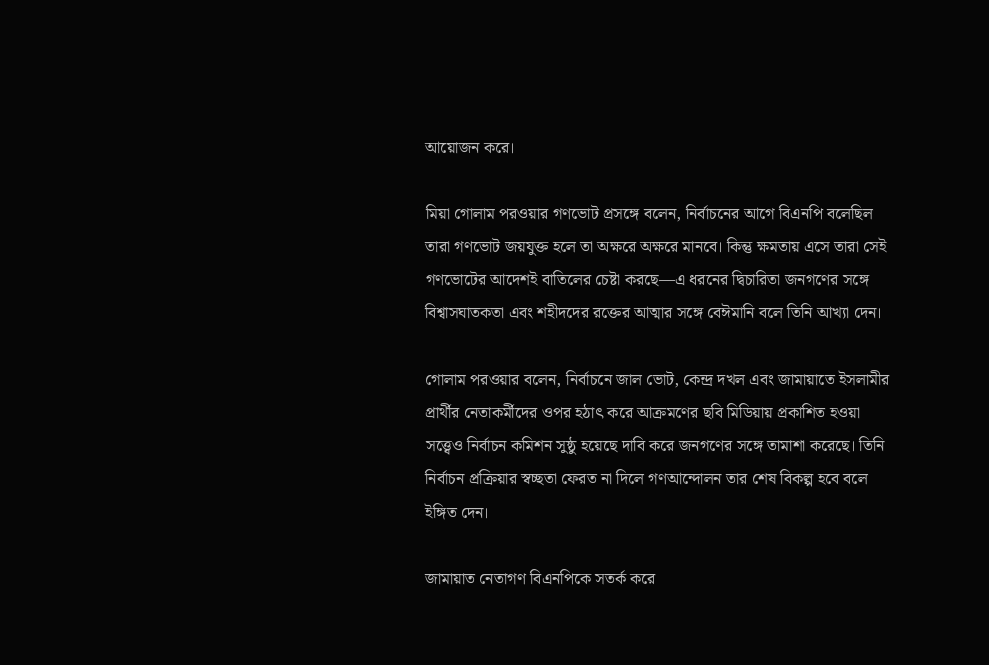আয়োজন করে।

মিয়া গোলাম পরওয়ার গণভোট প্রসঙ্গে বলেন, নির্বাচনের আগে বিএনপি বলেছিল তারা গণভোট জয়যুক্ত হলে তা অক্ষরে অক্ষরে মানবে। কিন্তু ক্ষমতায় এসে তারা সেই গণভোটের আদেশই বাতিলের চেষ্টা করছে—এ ধরনের দ্বিচারিতা জনগণের সঙ্গে বিশ্বাসঘাতকতা এবং শহীদদের রক্তের আত্মার সঙ্গে বেঈমানি বলে তিনি আখ্যা দেন।

গোলাম পরওয়ার বলেন, নির্বাচনে জাল ভোট, কেন্দ্র দখল এবং জামায়াতে ইসলামীর প্রার্থীর নেতাকর্মীদের ওপর হঠাৎ করে আক্রমণের ছবি মিডিয়ায় প্রকাশিত হওয়া সত্ত্বেও নির্বাচন কমিশন সুষ্ঠু হয়েছে দাবি করে জনগণের সঙ্গে তামাশা করেছে। তিনি নির্বাচন প্রক্রিয়ার স্বচ্ছতা ফেরত না দিলে গণআন্দোলন তার শেষ বিকল্প হবে বলে ইঙ্গিত দেন।

জামায়াত নেতাগণ বিএনপিকে সতর্ক করে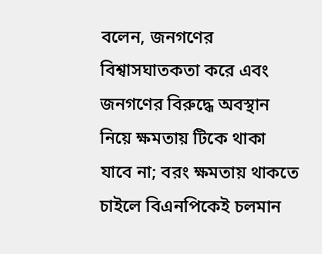বলেন, জনগণের বিশ্বাসঘাতকতা করে এবং জনগণের বিরুদ্ধে অবস্থান নিয়ে ক্ষমতায় টিকে থাকা যাবে না; বরং ক্ষমতায় থাকতে চাইলে বিএনপিকেই চলমান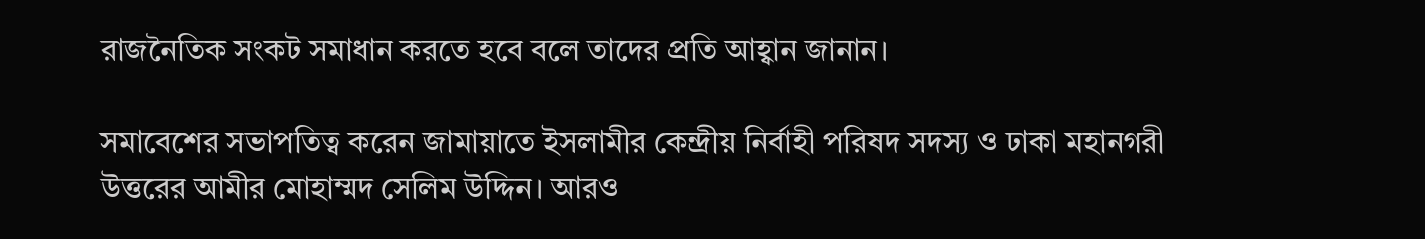রাজনৈতিক সংকট সমাধান করতে হবে বলে তাদের প্রতি আহ্বান জানান।

সমাবেশের সভাপতিত্ব করেন জামায়াতে ইসলামীর কেন্দ্রীয় নির্বাহী পরিষদ সদস্য ও ঢাকা মহানগরী উত্তরের আমীর মোহাম্মদ সেলিম উদ্দিন। আরও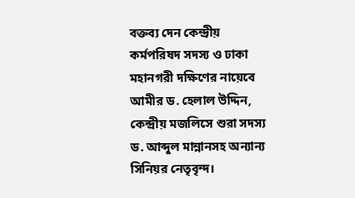বক্তব্য দেন কেন্দ্রীয় কর্মপরিষদ সদস্য ও ঢাকা মহানগরী দক্ষিণের নায়েবে আমীর ড. হেলাল উদ্দিন, কেন্দ্রীয় মজলিসে শুরা সদস্য ড. আব্দুল মান্নানসহ অন্যান্য সিনিয়র নেতৃবৃন্দ।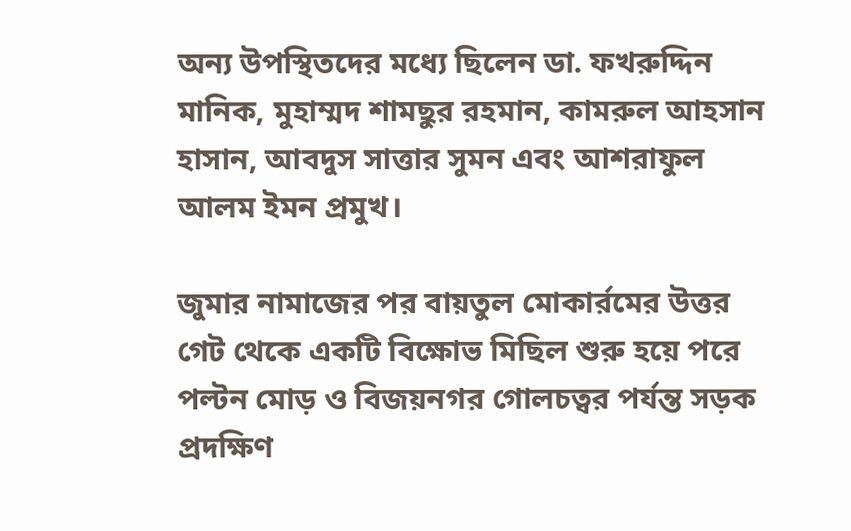অন্য উপস্থিতদের মধ্যে ছিলেন ডা. ফখরুদ্দিন মানিক, মুহাম্মদ শামছুর রহমান, কামরুল আহসান হাসান, আবদুস সাত্তার সুমন এবং আশরাফুল আলম ইমন প্রমুখ।

জুমার নামাজের পর বায়তুল মোকার্রমের উত্তর গেট থেকে একটি বিক্ষোভ মিছিল শুরু হয়ে পরে পল্টন মোড় ও বিজয়নগর গোলচত্বর পর্যন্ত সড়ক প্রদক্ষিণ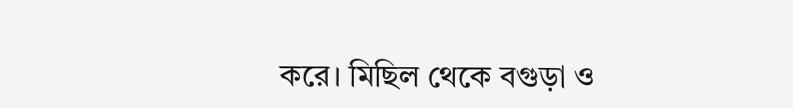করে। মিছিল থেকে বগুড়া ও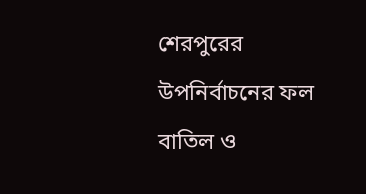শেরপুরের উপনির্বাচনের ফল বাতিল ও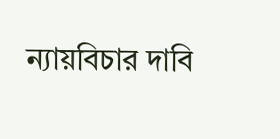ন্যায়বিচার দাবি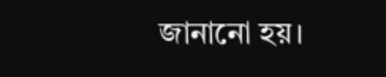জানানো হয়।